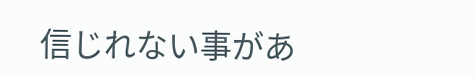信じれない事があ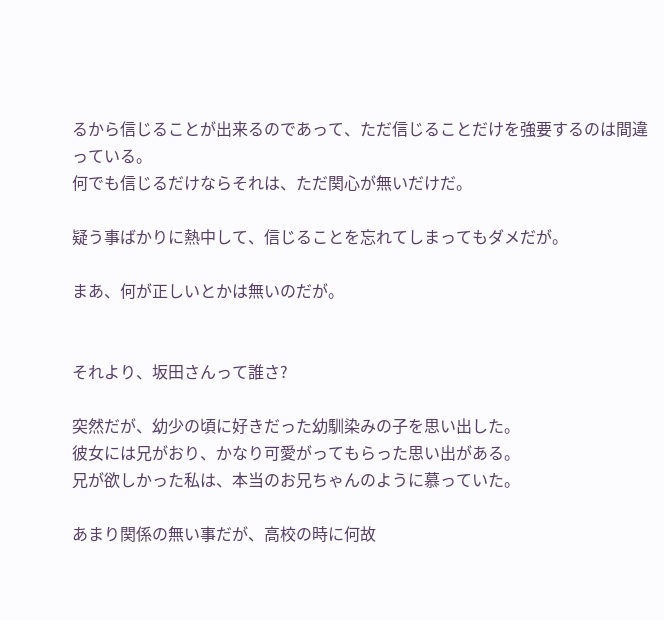るから信じることが出来るのであって、ただ信じることだけを強要するのは間違っている。
何でも信じるだけならそれは、ただ関心が無いだけだ。

疑う事ばかりに熱中して、信じることを忘れてしまってもダメだが。

まあ、何が正しいとかは無いのだが。


それより、坂田さんって誰さ?

突然だが、幼少の頃に好きだった幼馴染みの子を思い出した。
彼女には兄がおり、かなり可愛がってもらった思い出がある。
兄が欲しかった私は、本当のお兄ちゃんのように慕っていた。

あまり関係の無い事だが、高校の時に何故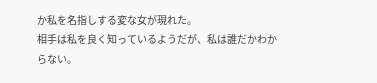か私を名指しする変な女が現れた。
相手は私を良く知っているようだが、私は誰だかわからない。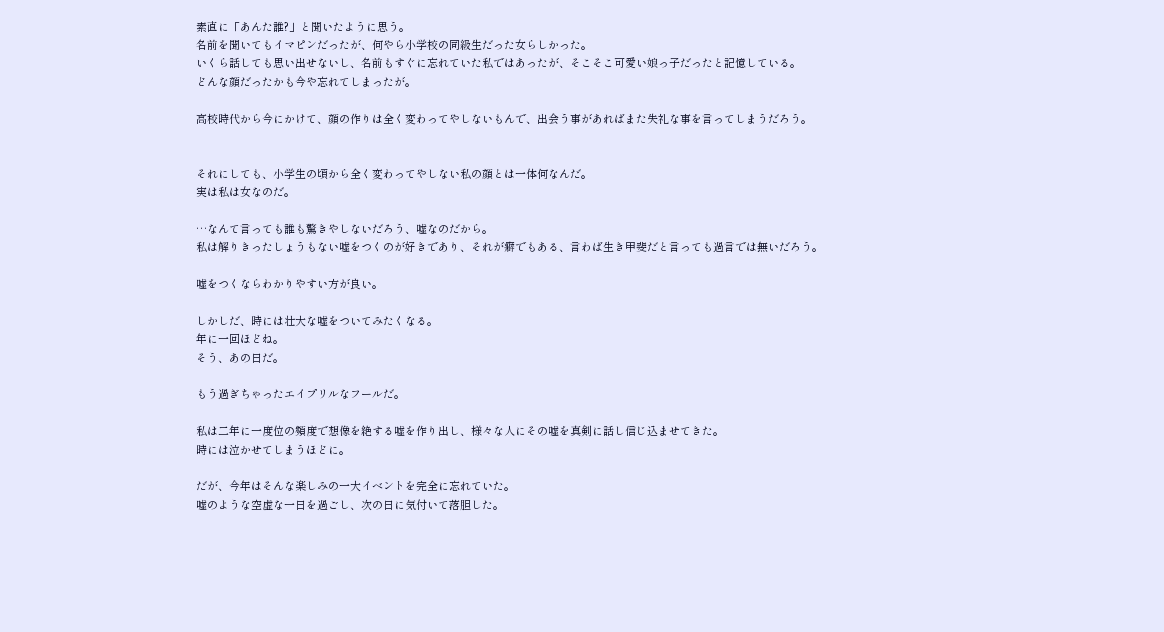素直に「あんた誰?」と聞いたように思う。
名前を聞いてもイマピンだったが、何やら小学校の同級生だった女らしかった。
いくら話しても思い出せないし、名前もすぐに忘れていた私ではあったが、そこそこ可愛い娘っ子だったと記憶している。
どんな顔だったかも今や忘れてしまったが。

高校時代から今にかけて、顔の作りは全く変わってやしないもんで、出会う事があればまた失礼な事を言ってしまうだろう。


それにしても、小学生の頃から全く変わってやしない私の顔とは一体何なんだ。
実は私は女なのだ。

…なんて言っても誰も驚きやしないだろう、嘘なのだから。
私は解りきったしょうもない嘘をつくのが好きであり、それが癖でもある、言わば生き甲斐だと言っても過言では無いだろう。

嘘をつくならわかりやすい方が良い。

しかしだ、時には壮大な嘘をついてみたくなる。
年に一回ほどね。
そう、あの日だ。

もう過ぎちゃったエイプリルなフールだ。

私は二年に一度位の頻度で想像を絶する嘘を作り出し、様々な人にその嘘を真剣に話し信じ込ませてきた。
時には泣かせてしまうほどに。

だが、今年はそんな楽しみの一大イベントを完全に忘れていた。
嘘のような空虚な一日を過ごし、次の日に気付いて落胆した。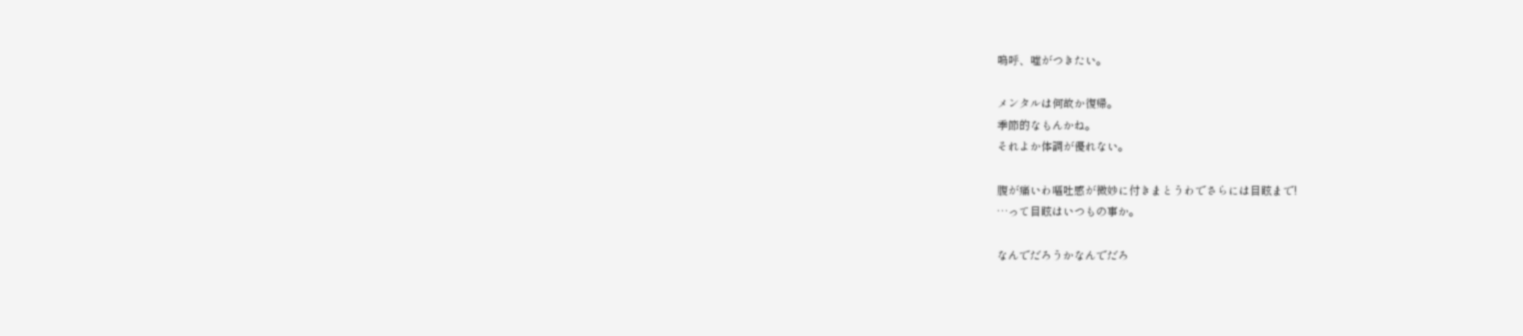嗚呼、嘘がつきたい。

メンタルは何故か復帰。
季節的なもんかね。
それよか体調が優れない。

腹が痛いわ嘔吐感が微妙に付きまとうわでさらには目眩まで!
…って目眩はいつもの事か。

なんでだろうかなんでだろ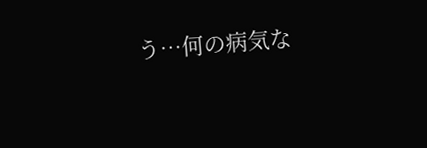う…何の病気な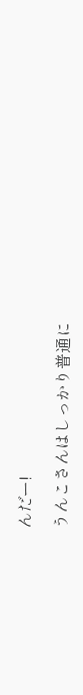んだー!

うんこさんはしっかり普通に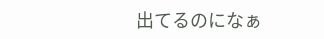出てるのになぁ